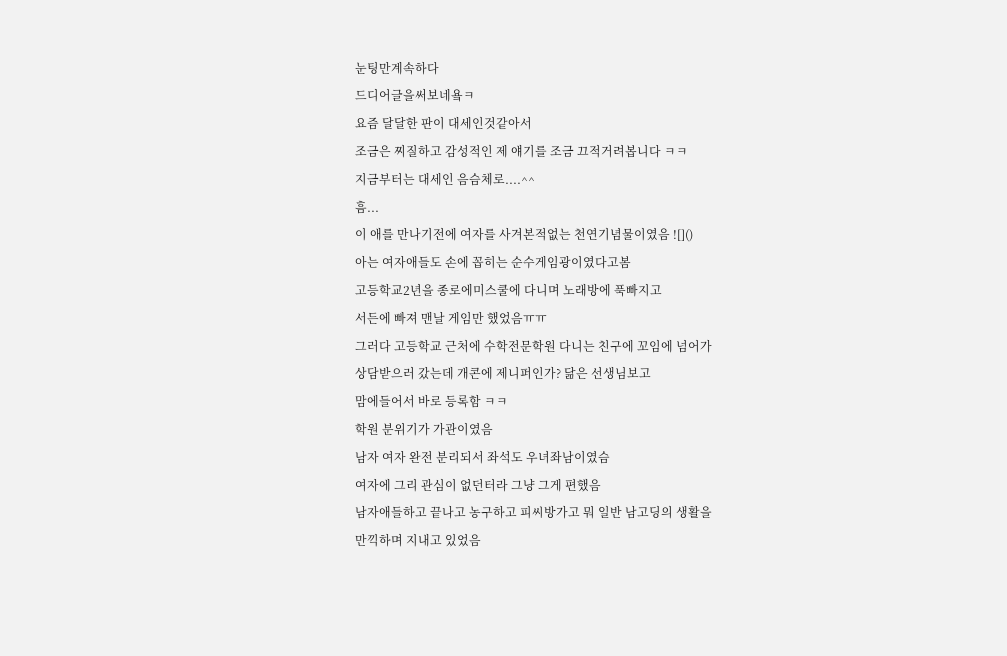눈팅만계속하다
드디어글을써보네욬ㅋ
요즘 달달한 판이 대세인것같아서
조금은 찌질하고 감성적인 제 얘기를 조금 끄적거려봅니다 ㅋㅋ
지금부터는 대세인 음슴체로....^^
흠...
이 애를 만나기전에 여자를 사겨본적없는 천연기념물이였음 ![]()
아는 여자애들도 손에 꼽히는 순수게임광이였다고봄
고등학교2년을 종로에미스쿨에 다니며 노래방에 푹빠지고
서든에 빠져 맨날 게임만 했었음ㅠㅠ
그러다 고등학교 근처에 수학전문학원 다니는 친구에 꼬임에 넘어가
상담받으러 갔는데 개콘에 제니퍼인가? 닮은 선생님보고
맘에들어서 바로 등록함 ㅋㅋ
학원 분위기가 가관이였음
남자 여자 완전 분리되서 좌석도 우녀좌남이였슴
여자에 그리 관심이 없던터라 그냥 그게 편했음
남자애들하고 끝나고 농구하고 피씨방가고 뭐 일반 남고딩의 생활을
만끽하며 지내고 있었음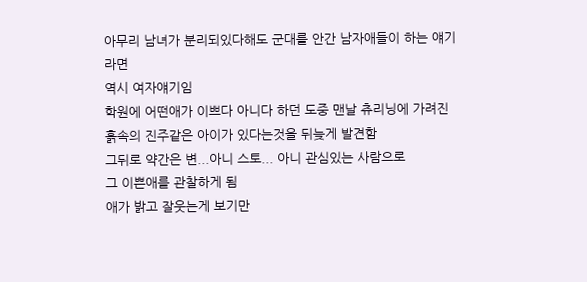아무리 남녀가 분리되있다해도 군대를 안간 남자애들이 하는 얘기라면
역시 여자얘기임
학원에 어떤애가 이쁘다 아니다 하던 도중 맨날 츄리닝에 가려진
흙속의 진주같은 아이가 있다는것을 뒤늦게 발견함
그뒤로 약간은 변...아니 스토... 아니 관심있는 사람으로
그 이쁜애를 관찰하게 됨
애가 밝고 잘웃는게 보기만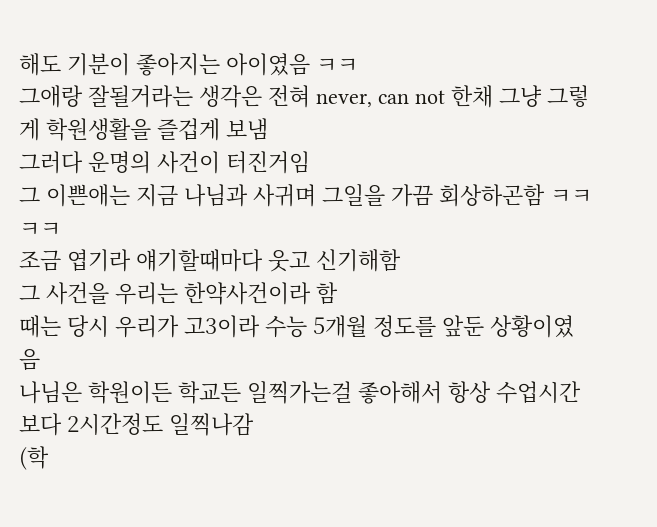해도 기분이 좋아지는 아이였음 ㅋㅋ
그애랑 잘될거라는 생각은 전혀 never, can not 한채 그냥 그렇게 학원생활을 즐겁게 보냄
그러다 운명의 사건이 터진거임
그 이쁜애는 지금 나님과 사귀며 그일을 가끔 회상하곤함 ㅋㅋㅋㅋ
조금 엽기라 얘기할때마다 웃고 신기해함
그 사건을 우리는 한약사건이라 함
때는 당시 우리가 고3이라 수능 5개월 정도를 앞둔 상황이였음
나님은 학원이든 학교든 일찍가는걸 좋아해서 항상 수업시간보다 2시간정도 일찍나감
(학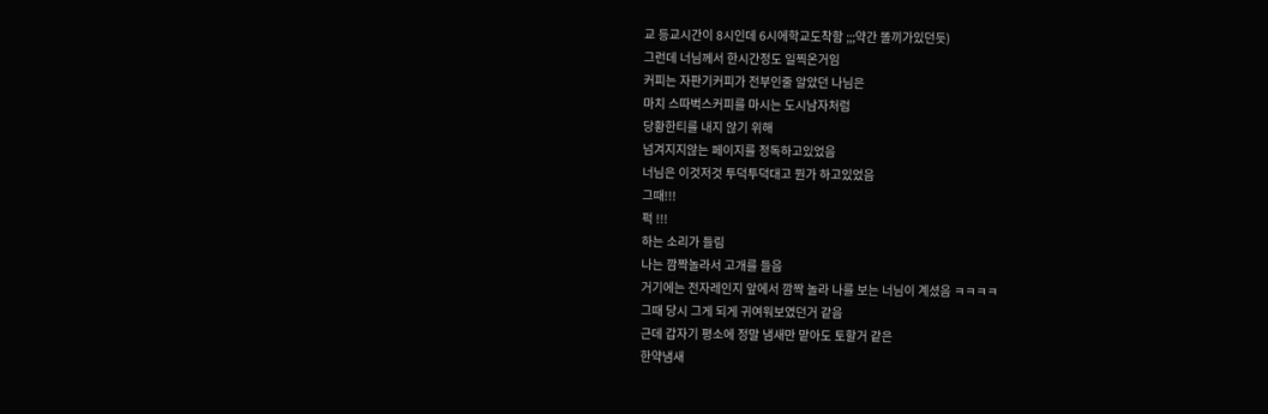교 등교시간이 8시인데 6시에학교도착함 ;;;약간 똘끼가있던듯)
그런데 너님께서 한시간정도 일찍온거임
커피는 자판기커피가 전부인줄 알았던 나님은
마치 스따벅스커피를 마시는 도시남자처럼
당황한티를 내지 않기 위해
넘겨지지않는 페이지를 정독하고있었음
너님은 이것저것 투덕투덕대고 뭔가 하고있었음
그때!!!
퍽 !!!
하는 소리가 들림
나는 깜짝놀라서 고개를 들음
거기에는 전자레인지 앞에서 깜짝 놀라 나를 보는 너님이 계셨음 ㅋㅋㅋㅋ
그때 당시 그게 되게 귀여워보였던거 같음
근데 갑자기 평소에 정말 냄새만 맡아도 토할거 같은
한약냄새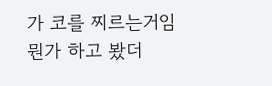가 코를 찌르는거임
뭔가 하고 봤더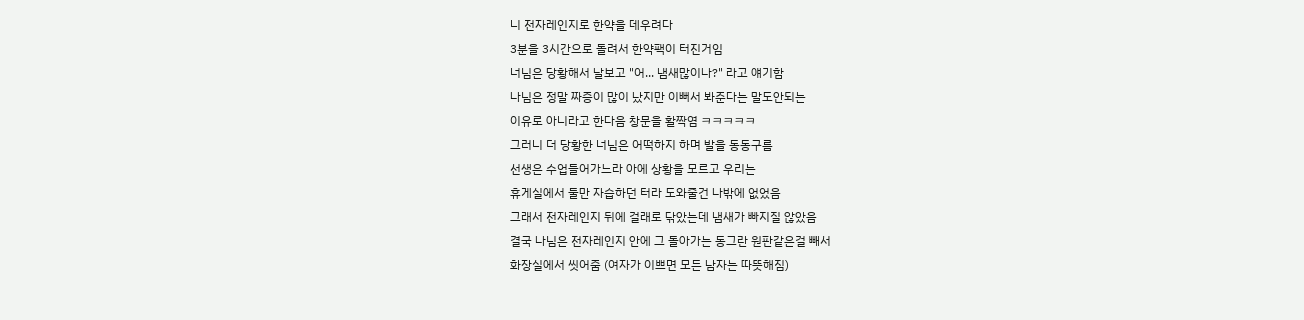니 전자레인지로 한약을 데우려다
3분을 3시간으로 돌려서 한약팩이 터진거임
너님은 당황해서 날보고 "어... 냄새많이나?" 라고 얘기함
나님은 정말 짜증이 많이 났지만 이뻐서 봐준다는 말도안되는
이유로 아니라고 한다음 창문을 활짝염 ㅋㅋㅋㅋㅋ
그러니 더 당황한 너님은 어떡하지 하며 발을 동동구름
선생은 수업들어가느라 아에 상황을 모르고 우리는
휴게실에서 둘만 자습하던 터라 도와줄건 나밖에 없었음
그래서 전자레인지 뒤에 걸래로 닦았는데 냄새가 빠지질 않았음
결국 나님은 전자레인지 안에 그 돌아가는 동그란 원판같은걸 빼서
화장실에서 씻어줌 (여자가 이쁘면 모든 남자는 따뜻해짐)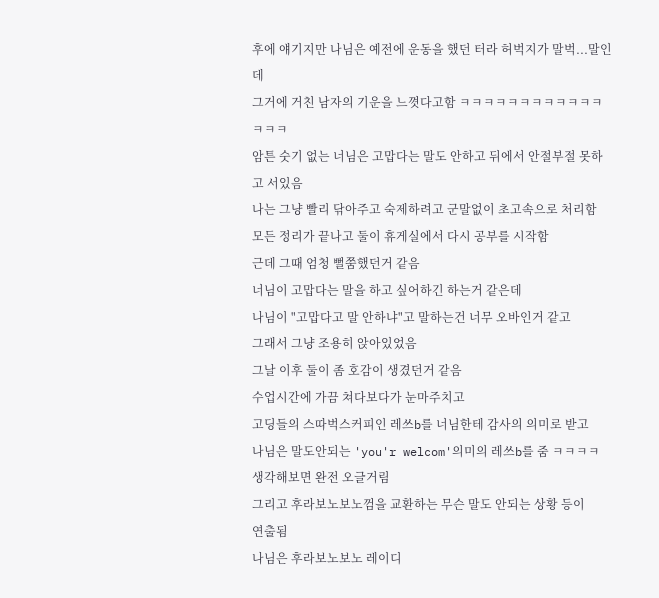후에 얘기지만 나님은 예전에 운동을 했던 터라 허벅지가 말벅...말인데
그거에 거친 남자의 기운을 느꼇다고함 ㅋㅋㅋㅋㅋㅋㅋㅋㅋㅋㅋㅋㅋㅋㅋ
암튼 숫기 없는 너님은 고맙다는 말도 안하고 뒤에서 안절부절 못하고 서있음
나는 그냥 빨리 닦아주고 숙제하려고 군말없이 초고속으로 처리함
모든 정리가 끝나고 둘이 휴게실에서 다시 공부를 시작함
근데 그때 엄청 뻘쭘했던거 같음
너님이 고맙다는 말을 하고 싶어하긴 하는거 같은데
나님이 "고맙다고 말 안하냐"고 말하는건 너무 오바인거 같고
그래서 그냥 조용히 앉아있었음
그날 이후 둘이 좀 호감이 생겼던거 같음
수업시간에 가끔 쳐다보다가 눈마주치고
고딩들의 스따벅스커피인 레쓰b를 너님한테 감사의 의미로 받고
나님은 말도안되는 'you'r welcom'의미의 레쓰b를 줌 ㅋㅋㅋㅋ
생각해보면 완전 오글거림
그리고 후라보노보노껌을 교환하는 무슨 말도 안되는 상황 등이
연출됨
나님은 후라보노보노 레이디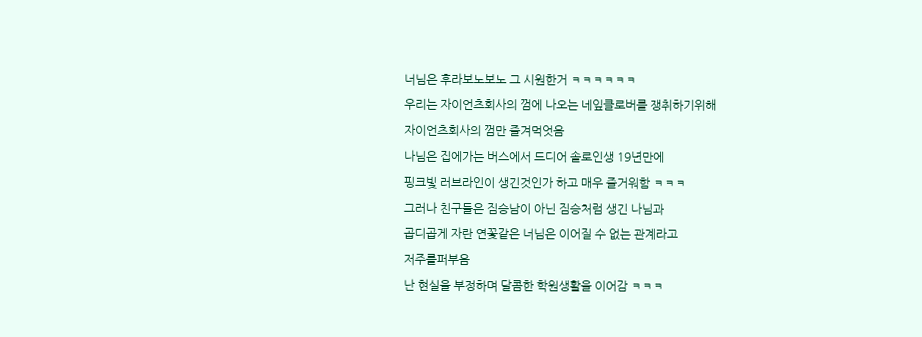너님은 후라보노보노 그 시원한거 ㅋㅋㅋㅋㅋㅋ
우리는 자이언츠회사의 껌에 나오는 네잎클로버를 쟁취하기위해
자이언츠회사의 껌만 즐겨먹엇음
나님은 집에가는 버스에서 드디어 솔로인생 19년만에
핑크빛 러브라인이 생긴것인가 하고 매우 즐거워함 ㅋㅋㅋ
그러나 친구들은 짐승남이 아닌 짐승처럼 생긴 나님과
곱디곱게 자란 연꽃같은 너님은 이어질 수 없는 관계라고
저주를퍼부음
난 현실을 부정하며 달콤한 학원생활을 이어감 ㅋㅋㅋ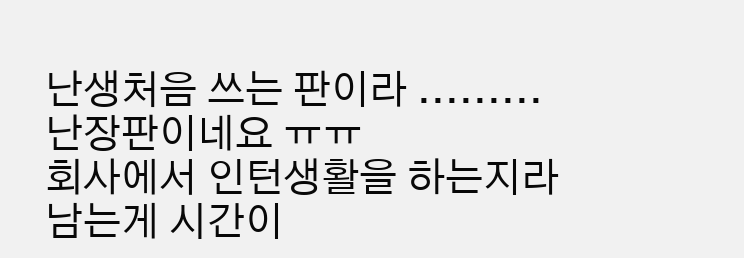난생처음 쓰는 판이라 .........
난장판이네요 ㅠㅠ
회사에서 인턴생활을 하는지라
남는게 시간이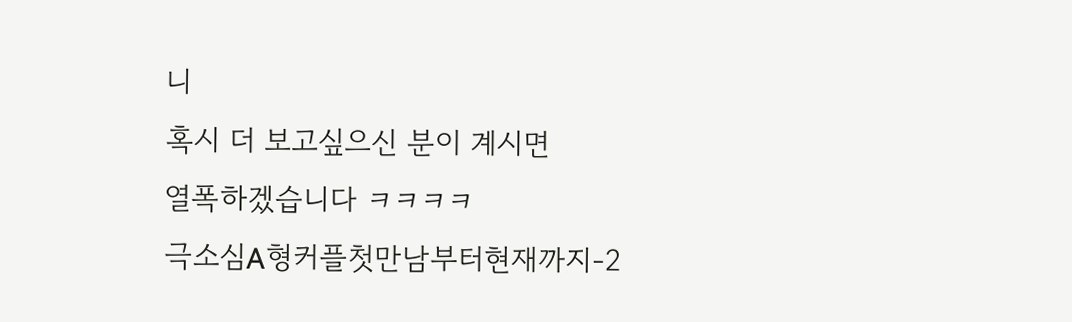니
혹시 더 보고싶으신 분이 계시면
열폭하겠습니다 ㅋㅋㅋㅋ
극소심A형커플첫만남부터현재까지-2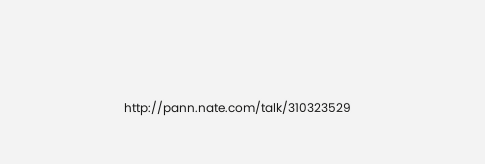http://pann.nate.com/talk/310323529